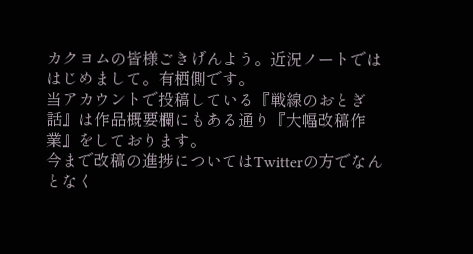カクヨムの皆様ごきげんよう。近況ノートでははじめまして。有栖側です。
当アカウントで投稿している『戦線のおとぎ話』は作品概要欄にもある通り『大幅改稿作業』をしております。
今まで改稿の進捗についてはTwitterの方でなんとなく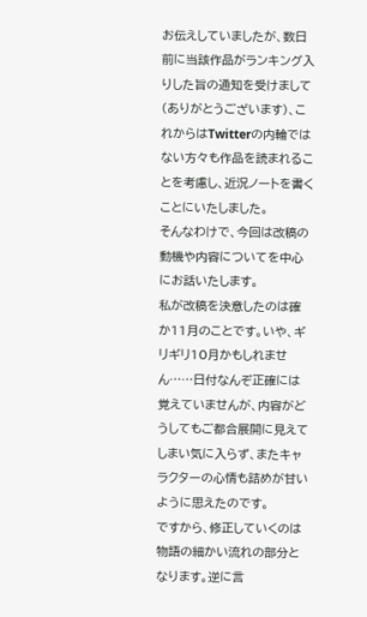お伝えしていましたが、数日前に当該作品がランキング入りした旨の通知を受けまして(ありがとうございます)、これからはTwitterの内輪ではない方々も作品を読まれることを考慮し、近況ノートを書くことにいたしました。
そんなわけで、今回は改稿の動機や内容についてを中心にお話いたします。
私が改稿を決意したのは確か11月のことです。いや、ギリギリ10月かもしれません……日付なんぞ正確には覚えていませんが、内容がどうしてもご都合展開に見えてしまい気に入らず、またキャラクターの心情も詰めが甘いように思えたのです。
ですから、修正していくのは物語の細かい流れの部分となります。逆に言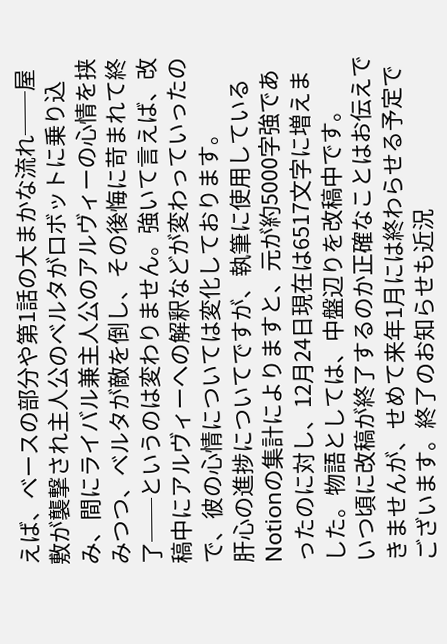えば、ベースの部分や第1話の大まかな流れ──屋敷が襲撃され主人公のベルタがロボットに乗り込み、間にライバル兼主人公のアルヴィーの心情を挟みつつ、ベルタが敵を倒し、その後悔に苛まれて終了──というのは変わりません。強いて言えば、改稿中にアルヴィーへの解釈などが変わっていったので、彼の心情については変化しております。
肝心の進捗についてですが、執筆に使用しているNotionの集計によりますと、元が約5000字強であったのに対し、12月24日現在は6517文字に増えました。物語としては、中盤辺りを改稿中です。
いつ頃に改稿が終了するのか正確なことはお伝えできませんが、せめて来年1月には終わらせる予定でございます。終了のお知らせも近況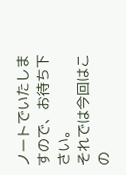ノートでいたしますので、お待ち下さい。
それでは今回はこの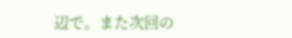辺で。また次回の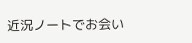近況ノートでお会い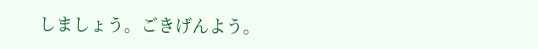しましょう。ごきげんよう。